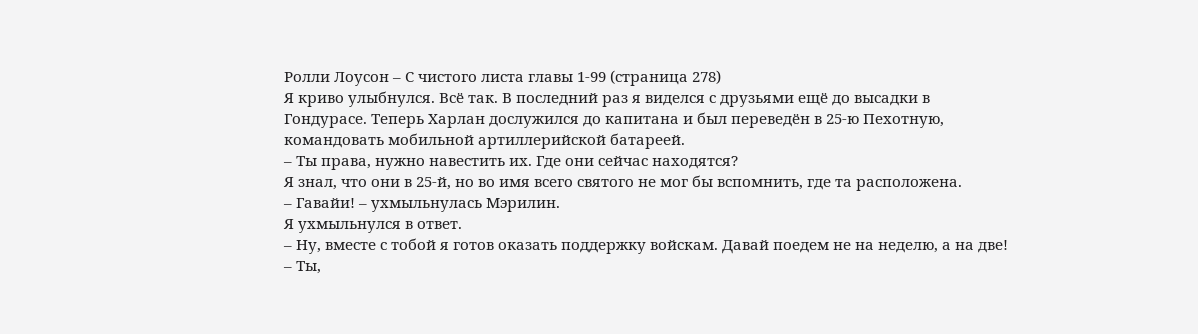Ролли Лоусон – С чистого листа главы 1-99 (страница 278)
Я криво улыбнулся. Всё так. В последний раз я виделся с друзьями ещё до высадки в Гондурасе. Теперь Харлан дослужился до капитана и был переведён в 25-ю Пехотную, командовать мобильной артиллерийской батареей.
– Ты права, нужно навестить их. Где они сейчас находятся?
Я знал, что они в 25-й, но во имя всего святого не мог бы вспомнить, где та расположена.
– Гавайи! – ухмыльнулась Мэрилин.
Я ухмыльнулся в ответ.
– Ну, вместе с тобой я готов оказать поддержку войскам. Давай поедем не на неделю, а на две!
– Ты,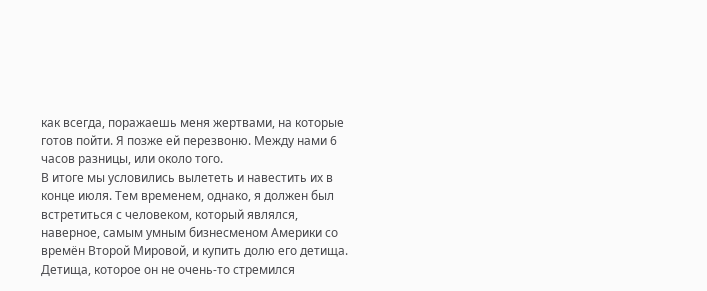как всегда, поражаешь меня жертвами, на которые готов пойти. Я позже ей перезвоню. Между нами 6 часов разницы, или около того.
В итоге мы условились вылететь и навестить их в конце июля. Тем временем, однако, я должен был встретиться с человеком, который являлся, наверное, самым умным бизнесменом Америки со времён Второй Мировой, и купить долю его детища. Детища, которое он не очень-то стремился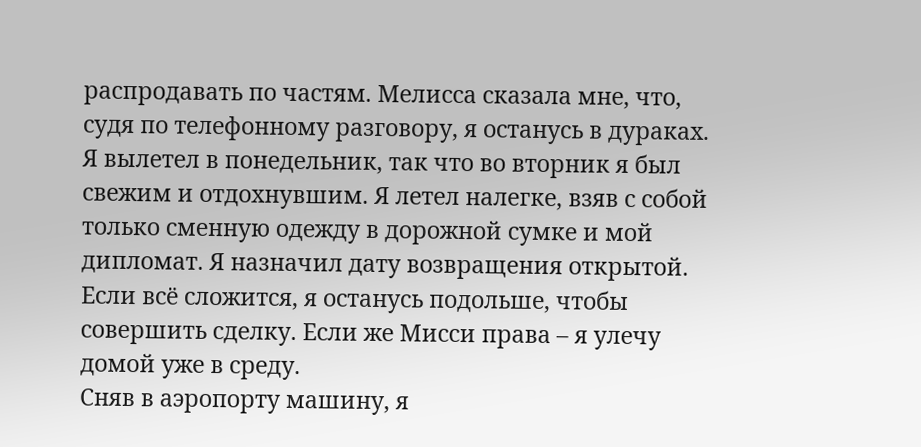распродавать по частям. Мелисса сказала мне, что, судя по телефонному разговору, я останусь в дураках.
Я вылетел в понедельник, так что во вторник я был свежим и отдохнувшим. Я летел налегке, взяв с собой только сменную одежду в дорожной сумке и мой дипломат. Я назначил дату возвращения открытой. Если всё сложится, я останусь подольше, чтобы совершить сделку. Если же Мисси права – я улечу домой уже в среду.
Сняв в аэропорту машину, я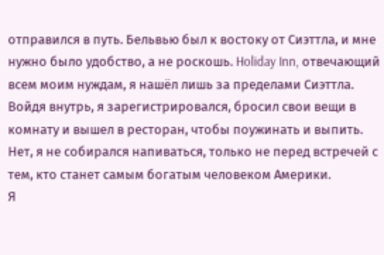отправился в путь. Бельвью был к востоку от Сиэттла, и мне нужно было удобство, а не роскошь. Holiday Inn, отвечающий всем моим нуждам, я нашёл лишь за пределами Сиэттла. Войдя внутрь, я зарегистрировался, бросил свои вещи в комнату и вышел в ресторан, чтобы поужинать и выпить. Нет, я не собирался напиваться, только не перед встречей с тем, кто станет самым богатым человеком Америки.
Я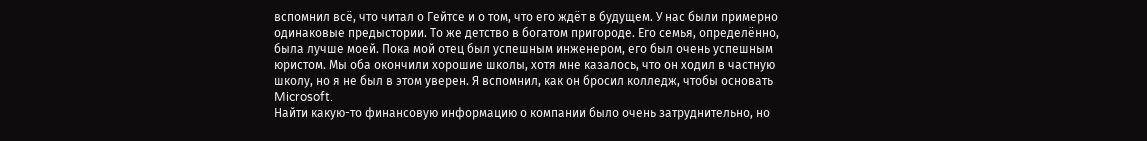вспомнил всё, что читал о Гейтсе и о том, что его ждёт в будущем. У нас были примерно одинаковые предыстории. То же детство в богатом пригороде. Его семья, определённо, была лучше моей. Пока мой отец был успешным инженером, его был очень успешным юристом. Мы оба окончили хорошие школы, хотя мне казалось, что он ходил в частную школу, но я не был в этом уверен. Я вспомнил, как он бросил колледж, чтобы основать Microsoft.
Найти какую-то финансовую информацию о компании было очень затруднительно, но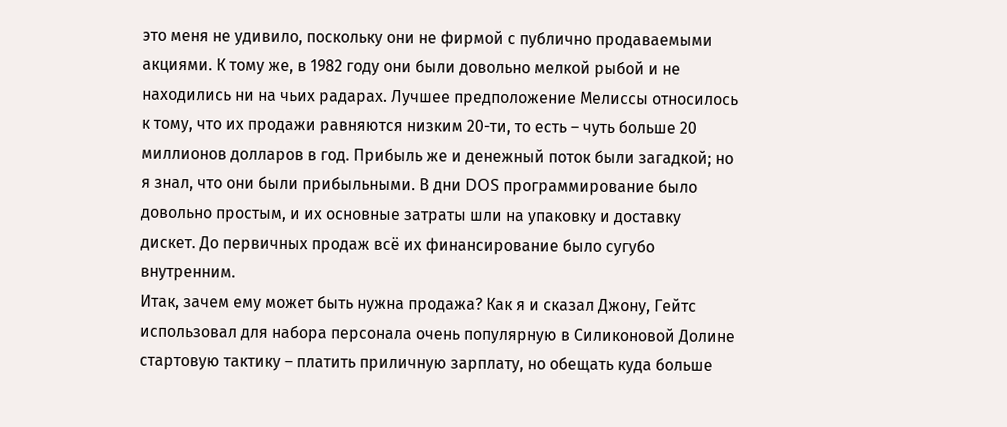это меня не удивило, поскольку они не фирмой с публично продаваемыми акциями. К тому же, в 1982 году они были довольно мелкой рыбой и не находились ни на чьих радарах. Лучшее предположение Мелиссы относилось к тому, что их продажи равняются низким 20-ти, то есть – чуть больше 20 миллионов долларов в год. Прибыль же и денежный поток были загадкой; но я знал, что они были прибыльными. В дни DOS программирование было довольно простым, и их основные затраты шли на упаковку и доставку дискет. До первичных продаж всё их финансирование было сугубо внутренним.
Итак, зачем ему может быть нужна продажа? Как я и сказал Джону, Гейтс использовал для набора персонала очень популярную в Силиконовой Долине стартовую тактику – платить приличную зарплату, но обещать куда больше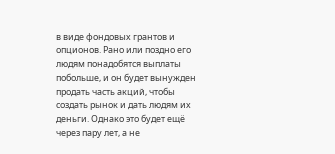в виде фондовых грантов и опционов. Рано или поздно его людям понадобятся выплаты побольше, и он будет вынужден продать часть акций, чтобы создать рынок и дать людям их деньги. Однако это будет ещё через пару лет, а не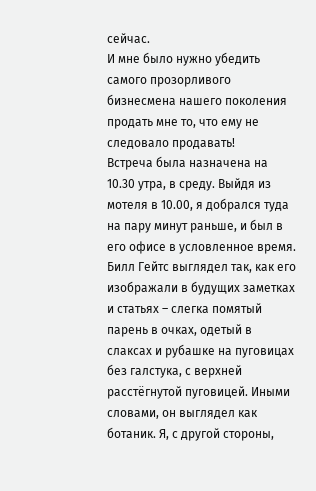сейчас.
И мне было нужно убедить самого прозорливого бизнесмена нашего поколения продать мне то, что ему не следовало продавать!
Встреча была назначена на 10.30 утра, в среду. Выйдя из мотеля в 10.00, я добрался туда на пару минут раньше, и был в его офисе в условленное время.
Билл Гейтс выглядел так, как его изображали в будущих заметках и статьях – слегка помятый парень в очках, одетый в слаксах и рубашке на пуговицах без галстука, с верхней расстёгнутой пуговицей. Иными словами, он выглядел как ботаник. Я, с другой стороны,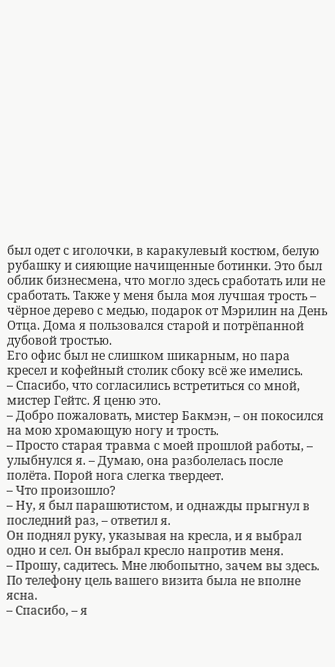был одет с иголочки, в каракулевый костюм, белую рубашку и сияющие начищенные ботинки. Это был облик бизнесмена, что могло здесь сработать или не сработать. Также у меня была моя лучшая трость – чёрное дерево с медью, подарок от Мэрилин на День Отца. Дома я пользовался старой и потрёпанной дубовой тростью.
Его офис был не слишком шикарным, но пара кресел и кофейный столик сбоку всё же имелись.
– Спасибо, что согласились встретиться со мной, мистер Гейтс. Я ценю это.
– Добро пожаловать, мистер Бакмэн, – он покосился на мою хромающую ногу и трость.
– Просто старая травма с моей прошлой работы, – улыбнулся я. – Думаю, она разболелась после полёта. Порой нога слегка твердеет.
– Что произошло?
– Ну, я был парашютистом, и однажды прыгнул в последний раз, – ответил я.
Он поднял руку, указывая на кресла, и я выбрал одно и сел. Он выбрал кресло напротив меня.
– Прошу, садитесь. Мне любопытно, зачем вы здесь. По телефону цель вашего визита была не вполне ясна.
– Спасибо, – я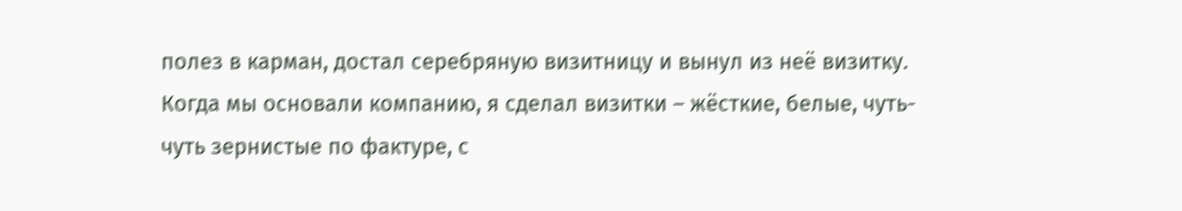полез в карман, достал серебряную визитницу и вынул из неё визитку.
Когда мы основали компанию, я сделал визитки – жёсткие, белые, чуть-чуть зернистые по фактуре, с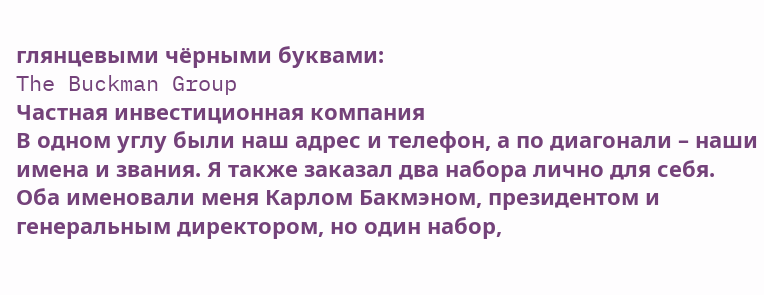глянцевыми чёрными буквами:
The Buckman Group
Частная инвестиционная компания
В одном углу были наш адрес и телефон, а по диагонали – наши имена и звания. Я также заказал два набора лично для себя. Оба именовали меня Карлом Бакмэном, президентом и генеральным директором, но один набор,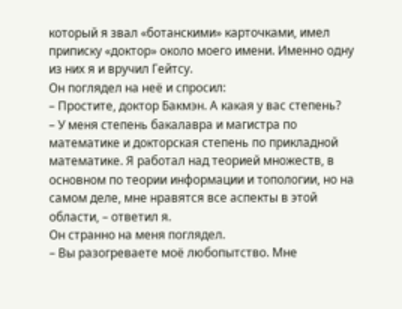который я звал «ботанскими» карточками, имел приписку «доктор» около моего имени. Именно одну из них я и вручил Гейтсу.
Он поглядел на неё и спросил:
– Простите, доктор Бакмэн. А какая у вас степень?
– У меня степень бакалавра и магистра по математике и докторская степень по прикладной математике. Я работал над теорией множеств, в основном по теории информации и топологии, но на самом деле, мне нравятся все аспекты в этой области, – ответил я.
Он странно на меня поглядел.
– Вы разогреваете моё любопытство. Мне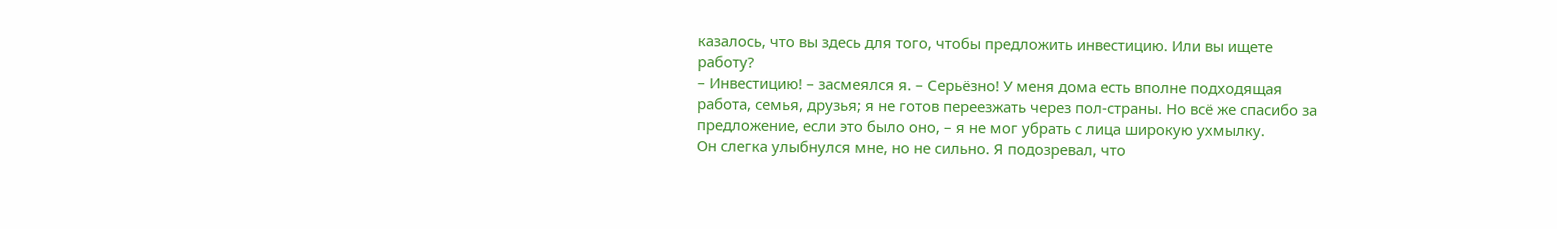казалось, что вы здесь для того, чтобы предложить инвестицию. Или вы ищете работу?
– Инвестицию! – засмеялся я. – Серьёзно! У меня дома есть вполне подходящая работа, семья, друзья; я не готов переезжать через пол-страны. Но всё же спасибо за предложение, если это было оно, – я не мог убрать с лица широкую ухмылку.
Он слегка улыбнулся мне, но не сильно. Я подозревал, что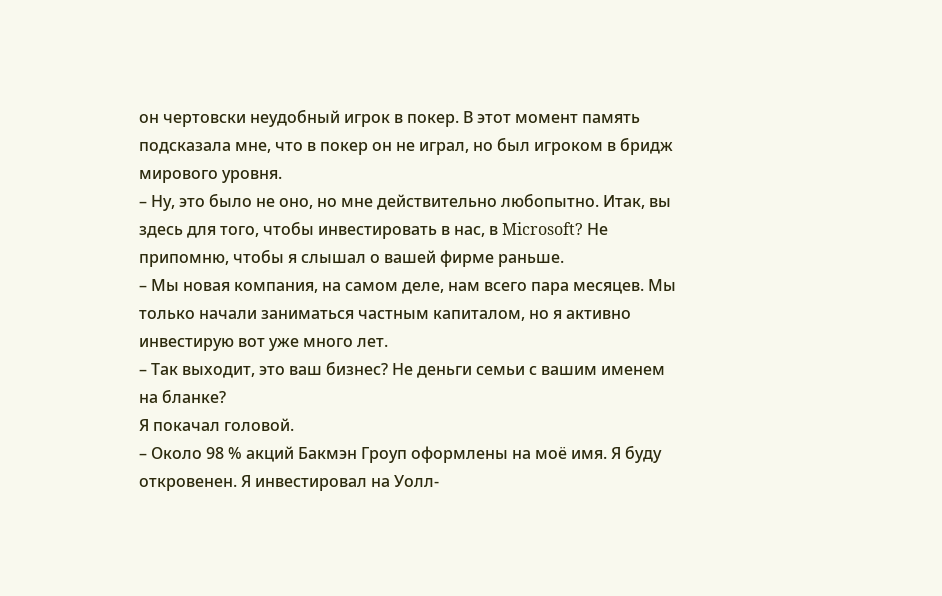он чертовски неудобный игрок в покер. В этот момент память подсказала мне, что в покер он не играл, но был игроком в бридж мирового уровня.
– Ну, это было не оно, но мне действительно любопытно. Итак, вы здесь для того, чтобы инвестировать в нас, в Microsoft? Не припомню, чтобы я слышал о вашей фирме раньше.
– Мы новая компания, на самом деле, нам всего пара месяцев. Мы только начали заниматься частным капиталом, но я активно инвестирую вот уже много лет.
– Так выходит, это ваш бизнес? Не деньги семьи с вашим именем на бланке?
Я покачал головой.
– Около 98 % акций Бакмэн Гроуп оформлены на моё имя. Я буду откровенен. Я инвестировал на Уолл-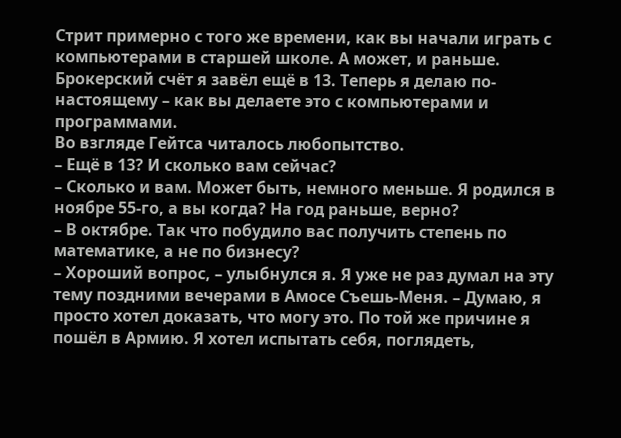Стрит примерно с того же времени, как вы начали играть с компьютерами в старшей школе. А может, и раньше. Брокерский счёт я завёл ещё в 13. Теперь я делаю по-настоящему – как вы делаете это с компьютерами и программами.
Во взгляде Гейтса читалось любопытство.
– Ещё в 13? И сколько вам сейчас?
– Сколько и вам. Может быть, немного меньше. Я родился в ноябре 55-го, а вы когда? На год раньше, верно?
– В октябре. Так что побудило вас получить степень по математике, а не по бизнесу?
– Хороший вопрос, – улыбнулся я. Я уже не раз думал на эту тему поздними вечерами в Амосе Съешь-Меня. – Думаю, я просто хотел доказать, что могу это. По той же причине я пошёл в Армию. Я хотел испытать себя, поглядеть,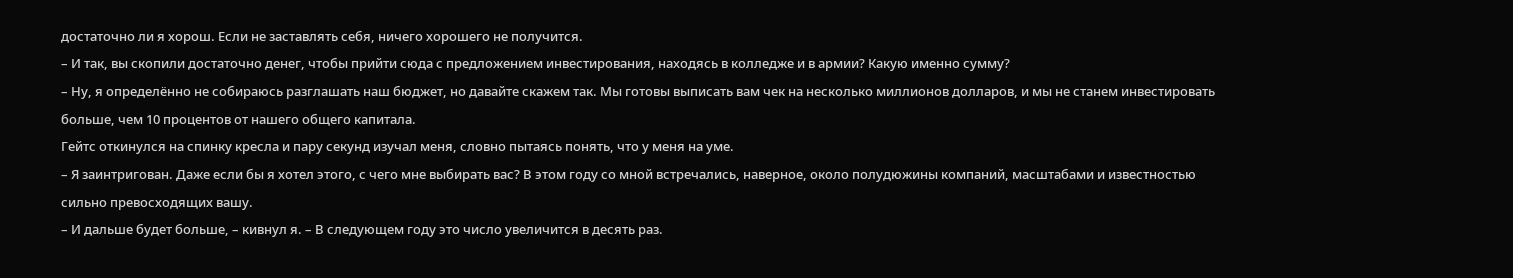достаточно ли я хорош. Если не заставлять себя, ничего хорошего не получится.
– И так, вы скопили достаточно денег, чтобы прийти сюда с предложением инвестирования, находясь в колледже и в армии? Какую именно сумму?
– Ну, я определённо не собираюсь разглашать наш бюджет, но давайте скажем так. Мы готовы выписать вам чек на несколько миллионов долларов, и мы не станем инвестировать больше, чем 10 процентов от нашего общего капитала.
Гейтс откинулся на спинку кресла и пару секунд изучал меня, словно пытаясь понять, что у меня на уме.
– Я заинтригован. Даже если бы я хотел этого, с чего мне выбирать вас? В этом году со мной встречались, наверное, около полудюжины компаний, масштабами и известностью сильно превосходящих вашу.
– И дальше будет больше, – кивнул я. – В следующем году это число увеличится в десять раз.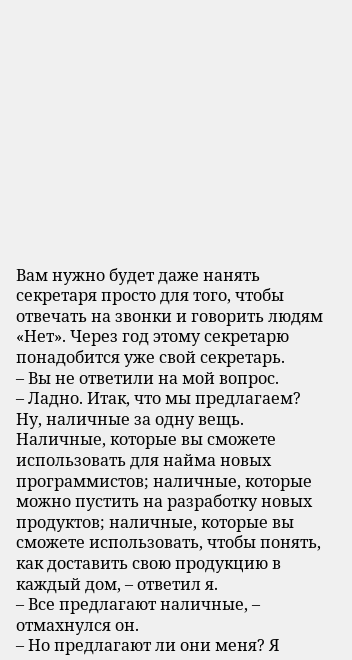Вам нужно будет даже нанять секретаря просто для того, чтобы отвечать на звонки и говорить людям «Нет». Через год этому секретарю понадобится уже свой секретарь.
– Вы не ответили на мой вопрос.
– Ладно. Итак, что мы предлагаем? Ну, наличные за одну вещь. Наличные, которые вы сможете использовать для найма новых программистов; наличные, которые можно пустить на разработку новых продуктов; наличные, которые вы сможете использовать, чтобы понять, как доставить свою продукцию в каждый дом, – ответил я.
– Все предлагают наличные, – отмахнулся он.
– Но предлагают ли они меня? Я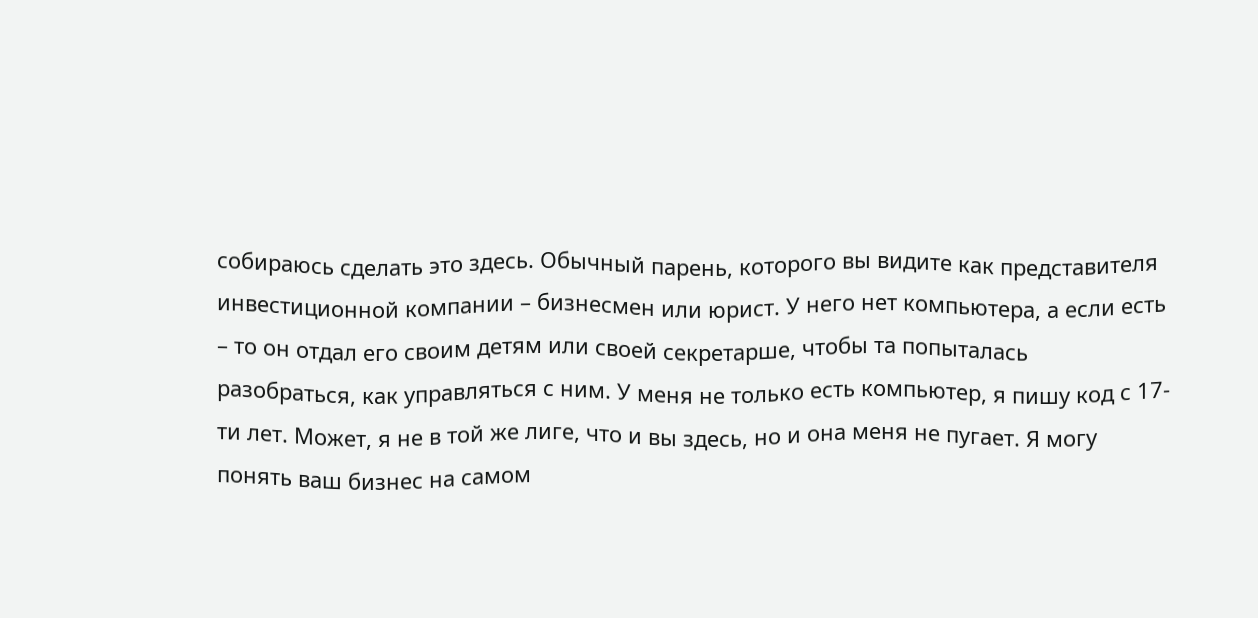собираюсь сделать это здесь. Обычный парень, которого вы видите как представителя инвестиционной компании – бизнесмен или юрист. У него нет компьютера, а если есть – то он отдал его своим детям или своей секретарше, чтобы та попыталась разобраться, как управляться с ним. У меня не только есть компьютер, я пишу код с 17-ти лет. Может, я не в той же лиге, что и вы здесь, но и она меня не пугает. Я могу понять ваш бизнес на самом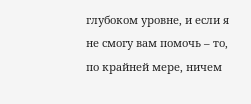глубоком уровне, и если я не смогу вам помочь – то, по крайней мере, ничем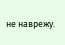не наврежу.